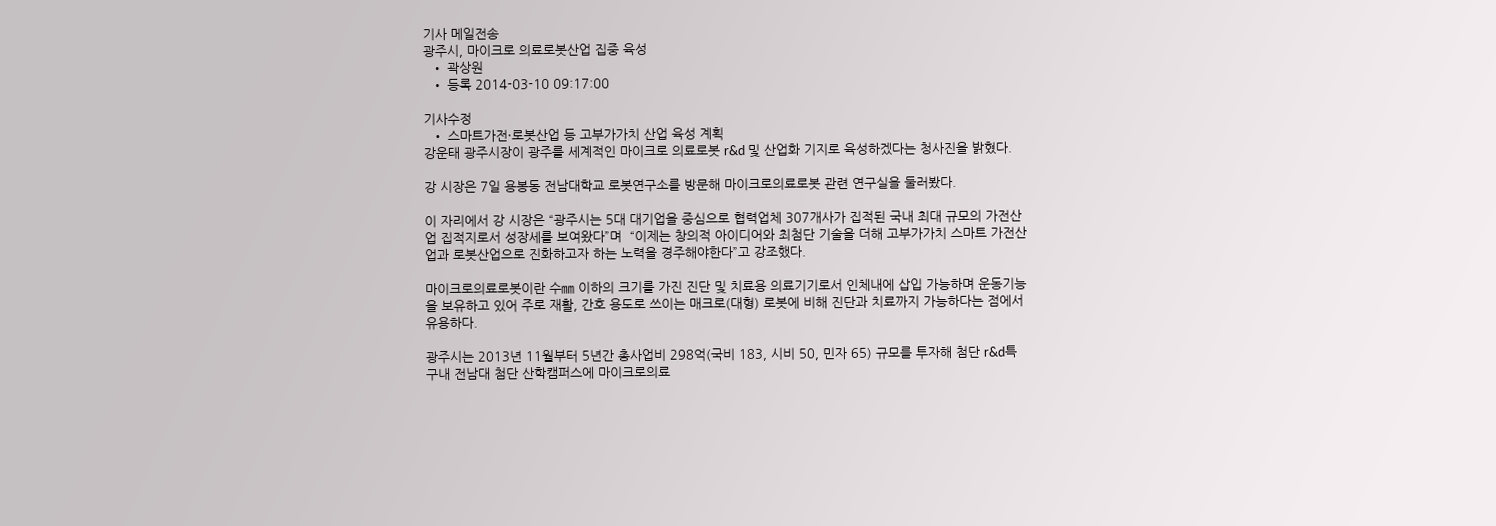기사 메일전송
광주시, 마이크로 의료로봇산업 집중 육성
  • 곽상원
  • 등록 2014-03-10 09:17:00

기사수정
  • 스마트가전·로봇산업 등 고부가가치 산업 육성 계획
강운태 광주시장이 광주를 세계적인 마이크로 의료로봇 r&d 및 산업화 기지로 육성하겠다는 청사진을 밝혔다.

강 시장은 7일 용봉동 전남대학교 로봇연구소를 방문해 마이크로의료로봇 관련 연구실을 둘러봤다.

이 자리에서 강 시장은 “광주시는 5대 대기업을 중심으로 협력업체 307개사가 집적된 국내 최대 규모의 가전산업 집적지로서 성장세를 보여왔다”며  “이제는 창의적 아이디어와 최첨단 기술을 더해 고부가가치 스마트 가전산업과 로봇산업으로 진화하고자 하는 노력을 경주해야한다”고 강조했다.

마이크로의료로봇이란 수㎜ 이하의 크기를 가진 진단 및 치료용 의료기기로서 인체내에 삽입 가능하며 운동기능을 보유하고 있어 주로 재활, 간호 용도로 쓰이는 매크로(대형) 로봇에 비해 진단과 치료까지 가능하다는 점에서 유용하다.

광주시는 2013년 11월부터 5년간 총사업비 298억(국비 183, 시비 50, 민자 65) 규모를 투자해 첨단 r&d특구내 전남대 첨단 산학캠퍼스에 마이크로의료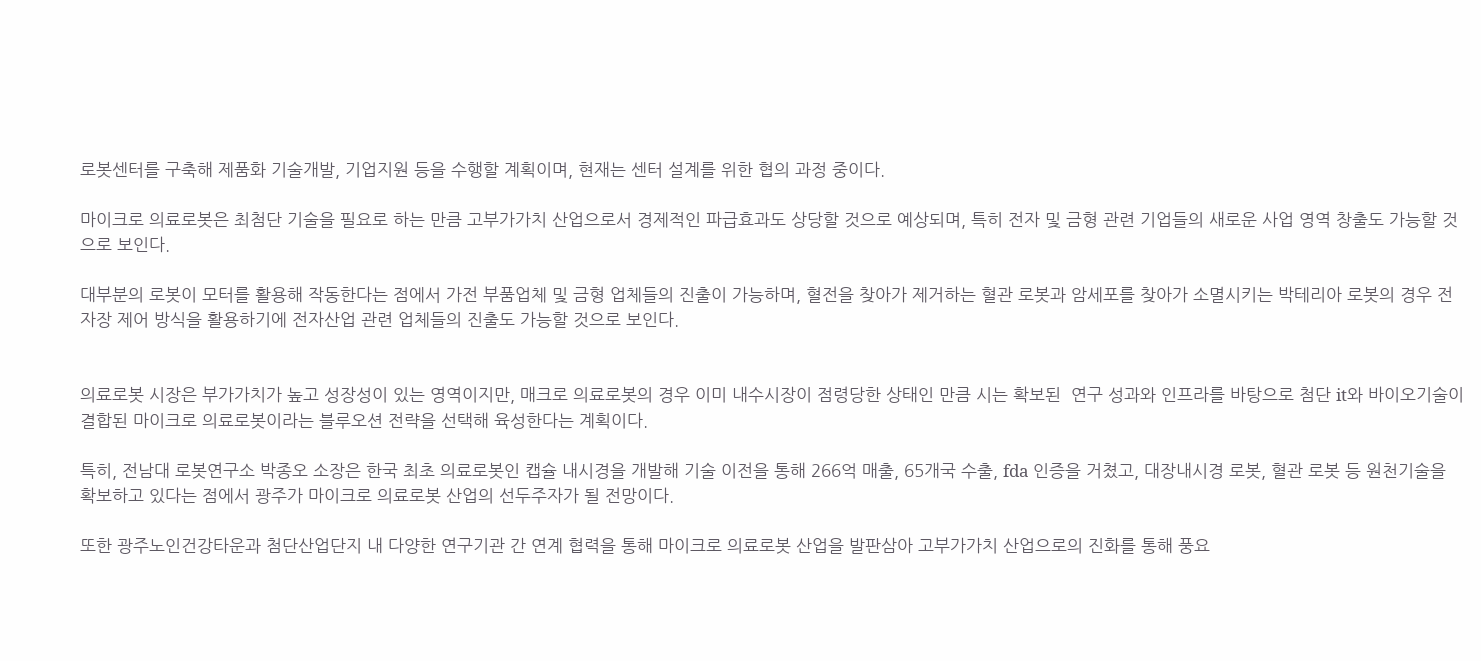로봇센터를 구축해 제품화 기술개발, 기업지원 등을 수행할 계획이며, 현재는 센터 설계를 위한 협의 과정 중이다.

마이크로 의료로봇은 최첨단 기술을 필요로 하는 만큼 고부가가치 산업으로서 경제적인 파급효과도 상당할 것으로 예상되며, 특히 전자 및 금형 관련 기업들의 새로운 사업 영역 창출도 가능할 것으로 보인다.

대부분의 로봇이 모터를 활용해 작동한다는 점에서 가전 부품업체 및 금형 업체들의 진출이 가능하며, 혈전을 찾아가 제거하는 혈관 로봇과 암세포를 찾아가 소멸시키는 박테리아 로봇의 경우 전자장 제어 방식을 활용하기에 전자산업 관련 업체들의 진출도 가능할 것으로 보인다.


의료로봇 시장은 부가가치가 높고 성장성이 있는 영역이지만, 매크로 의료로봇의 경우 이미 내수시장이 점령당한 상태인 만큼 시는 확보된  연구 성과와 인프라를 바탕으로 첨단 it와 바이오기술이 결합된 마이크로 의료로봇이라는 블루오션 전략을 선택해 육성한다는 계획이다.

특히, 전남대 로봇연구소 박종오 소장은 한국 최초 의료로봇인 캡슐 내시경을 개발해 기술 이전을 통해 266억 매출, 65개국 수출, fda 인증을 거쳤고, 대장내시경 로봇, 혈관 로봇 등 원천기술을 확보하고 있다는 점에서 광주가 마이크로 의료로봇 산업의 선두주자가 될 전망이다.

또한 광주노인건강타운과 첨단산업단지 내 다양한 연구기관 간 연계 협력을 통해 마이크로 의료로봇 산업을 발판삼아 고부가가치 산업으로의 진화를 통해 풍요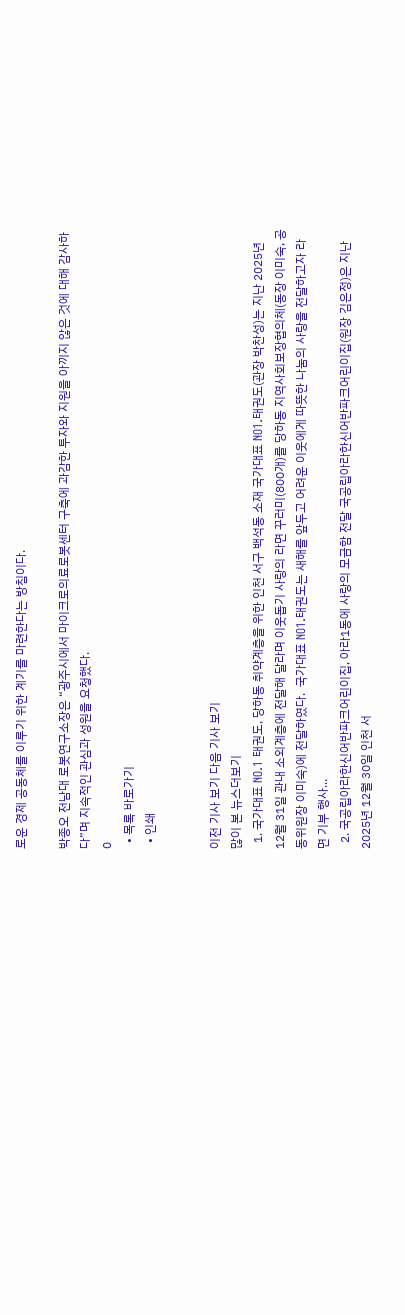로운 경제 공동체를 이루기 위한 계기를 마련한다는 방침이다.

박종오 전남대 로봇연구소장은 “광주시에서 마이크로의료로봇센터 구축에 과감한 투자와 지원을 아끼지 않은 것에 대해 감사하다”며 지속적인 관심과 성원을 요청했다.
0
  • 목록 바로가기
  • 인쇄


이전 기사 보기 다음 기사 보기
많이 본 뉴스더보기
  1. 국가대표 NO.1 태권도, 당하동 취약계층을 위한 인천 서구 백석동 소재 국가대표 NO1.태권도(관장 박찬성)는 지난 2025년 12월 31일 관내 소외계층에 전달해 달라며 이웃돕기 사랑의 라면 꾸러미(800개)를 당하동 지역사회보장협의체(동장 이미숙, 공동위원장 이미숙)에 전달하였다.  국가대표 NO1.태권도는 새해를 앞두고 어려운 이웃에게 따뜻한 나눔의 사랑을 전달하고자 라면 기부 행사...
  2. 국공립아라한신어반파크어린이집, 아라1동에 사랑의 모금함 전달 국공립아라한신어반파크어린이집(원장 김은정)은 지난 2025년 12월 30일 인천 서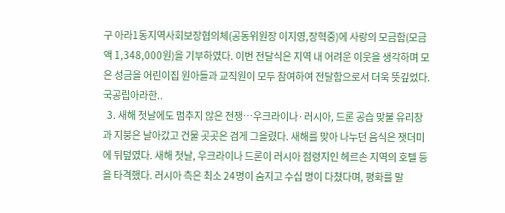구 아라1동지역사회보장협의체(공동위원장 이지영,장혁중)에 사랑의 모금함(모금액 1,348,000원)을 기부하였다. 이번 전달식은 지역 내 어려운 이웃을 생각하며 모은 성금을 어린이집 원아들과 교직원이 모두 참여하여 전달함으로서 더욱 뜻깊었다. 국공립아라한..
  3. 새해 첫날에도 멈추지 않은 전쟁…우크라이나·러시아, 드론 공습 맞불 유리창과 지붕은 날아갔고 건물 곳곳은 검게 그을렸다. 새해를 맞아 나누던 음식은 잿더미에 뒤덮였다. 새해 첫날, 우크라이나 드론이 러시아 점령지인 헤르손 지역의 호텔 등을 타격했다. 러시아 측은 최소 24명이 숨지고 수십 명이 다쳤다며, 평화를 말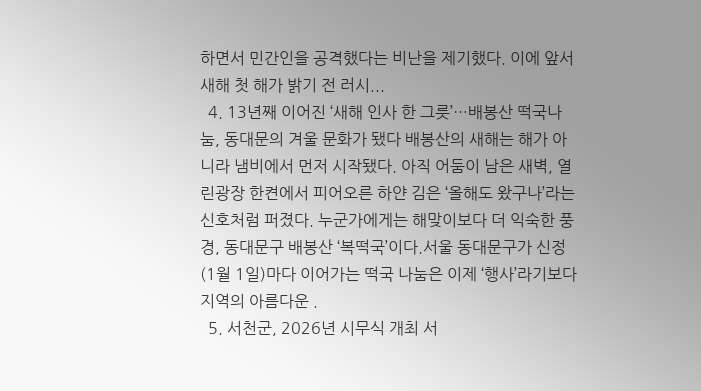하면서 민간인을 공격했다는 비난을 제기했다. 이에 앞서 새해 첫 해가 밝기 전 러시...
  4. 13년째 이어진 ‘새해 인사 한 그릇’…배봉산 떡국나눔, 동대문의 겨울 문화가 됐다 배봉산의 새해는 해가 아니라 냄비에서 먼저 시작됐다. 아직 어둠이 남은 새벽, 열린광장 한켠에서 피어오른 하얀 김은 ‘올해도 왔구나’라는 신호처럼 퍼졌다. 누군가에게는 해맞이보다 더 익숙한 풍경, 동대문구 배봉산 ‘복떡국’이다.서울 동대문구가 신정(1월 1일)마다 이어가는 떡국 나눔은 이제 ‘행사’라기보다 지역의 아름다운 .
  5. 서천군, 2026년 시무식 개최 서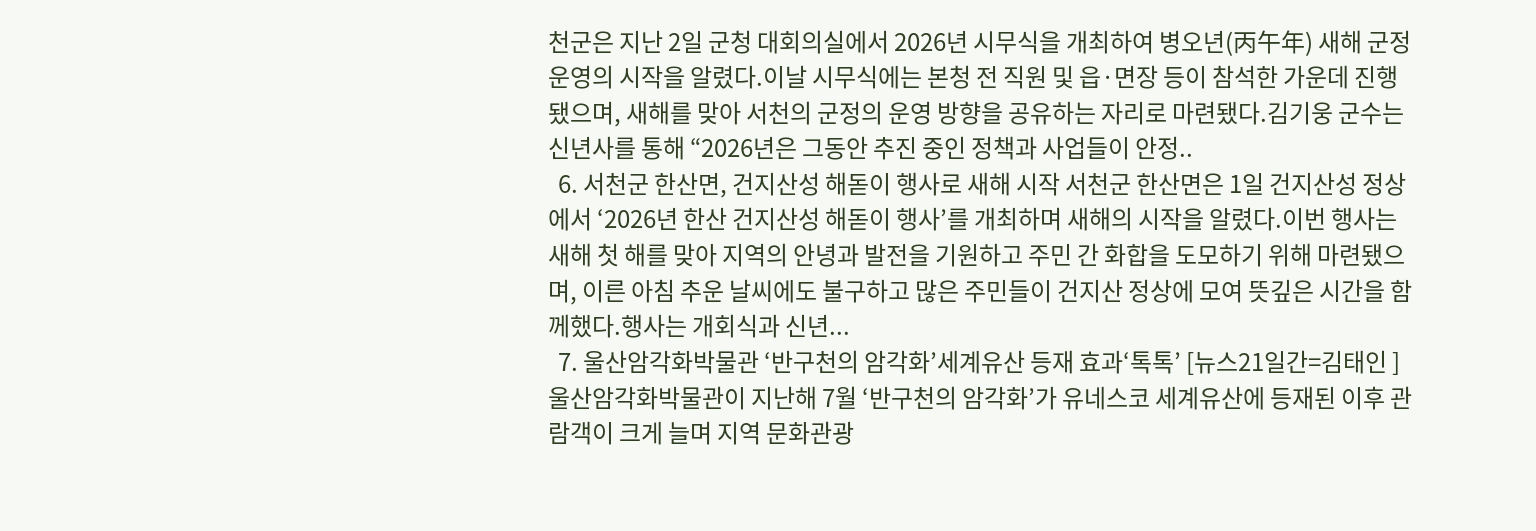천군은 지난 2일 군청 대회의실에서 2026년 시무식을 개최하여 병오년(丙午年) 새해 군정 운영의 시작을 알렸다.이날 시무식에는 본청 전 직원 및 읍·면장 등이 참석한 가운데 진행됐으며, 새해를 맞아 서천의 군정의 운영 방향을 공유하는 자리로 마련됐다.김기웅 군수는 신년사를 통해 “2026년은 그동안 추진 중인 정책과 사업들이 안정..
  6. 서천군 한산면, 건지산성 해돋이 행사로 새해 시작 서천군 한산면은 1일 건지산성 정상에서 ‘2026년 한산 건지산성 해돋이 행사’를 개최하며 새해의 시작을 알렸다.이번 행사는 새해 첫 해를 맞아 지역의 안녕과 발전을 기원하고 주민 간 화합을 도모하기 위해 마련됐으며, 이른 아침 추운 날씨에도 불구하고 많은 주민들이 건지산 정상에 모여 뜻깊은 시간을 함께했다.행사는 개회식과 신년...
  7. 울산암각화박물관 ‘반구천의 암각화’세계유산 등재 효과‘톡톡’ [뉴스21일간=김태인 ]  울산암각화박물관이 지난해 7월 ‘반구천의 암각화’가 유네스코 세계유산에 등재된 이후 관람객이 크게 늘며 지역 문화관광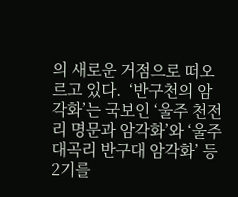의 새로운 거점으로 떠오르고 있다.  ‘반구천의 암각화’는 국보인 ‘울주 천전리 명문과 암각화’와 ‘울주 대곡리 반구대 암각화’ 등 2기를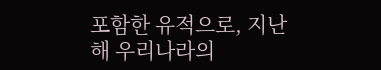포함한 유적으로, 지난해 우리나라의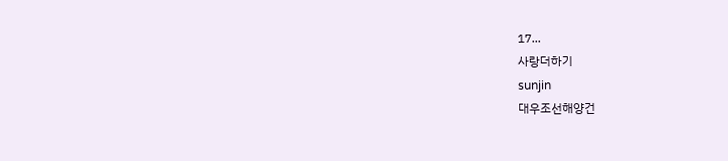17...
사랑더하기
sunjin
대우조선해양건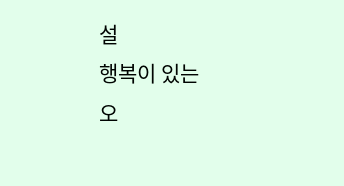설
행복이 있는
오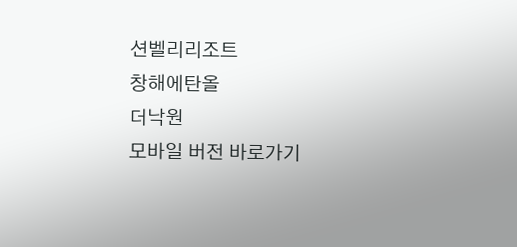션벨리리조트
창해에탄올
더낙원
모바일 버전 바로가기